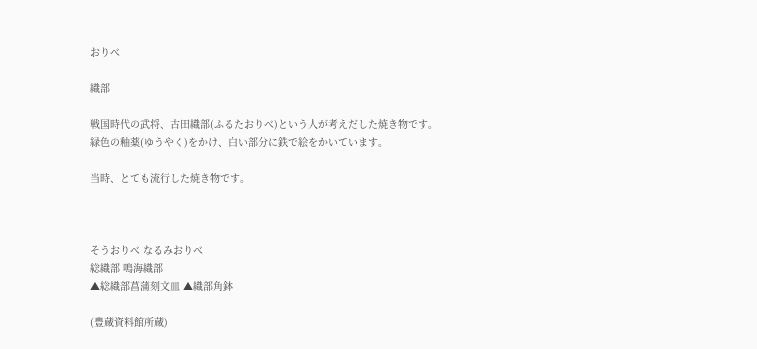おりべ

織部

戦国時代の武将、古田織部(ふるたおりべ)という人が考えだした焼き物です。
緑色の釉薬(ゆうやく)をかけ、白い部分に鉄で絵をかいています。

当時、とても流行した焼き物です。



そうおりべ なるみおりべ
総織部 鳴海織部
▲総織部菖蒲刻文皿 ▲織部角鉢

(豊蔵資料館所蔵)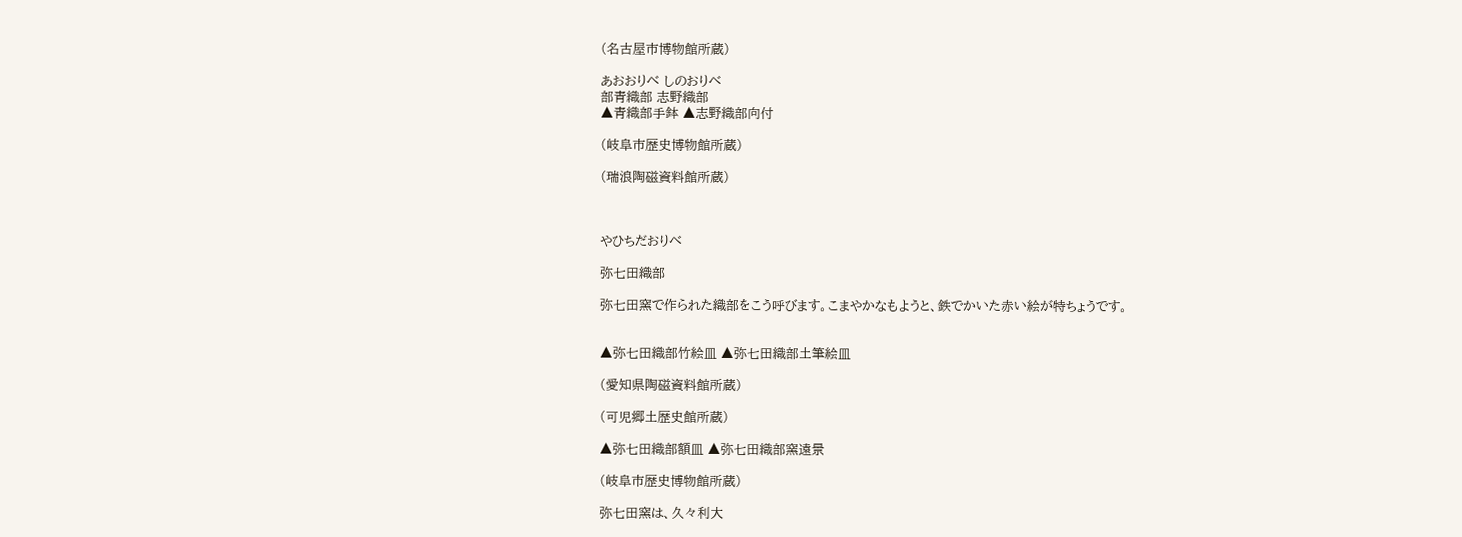(名古屋市博物館所蔵)

あおおりべ しのおりべ
部青織部 志野織部
▲青織部手鉢 ▲志野織部向付

(岐阜市歴史博物館所蔵)

(瑞浪陶磁資料館所蔵)



やひちだおりべ

弥七田織部

弥七田窯で作られた織部をこう呼びます。こまやかなもようと、鉄でかいた赤い絵が特ちょうです。


▲弥七田織部竹絵皿 ▲弥七田織部土筆絵皿

(愛知県陶磁資料館所蔵)

(可児郷土歴史館所蔵)

▲弥七田織部額皿 ▲弥七田織部窯遠景

(岐阜市歴史博物館所蔵)

弥七田窯は、久々利大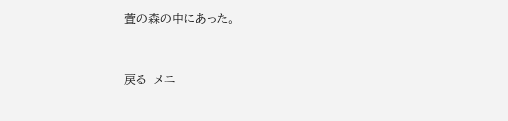萱の森の中にあった。


戻る  メニ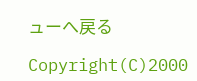ューへ戻る

Copyright(C)2000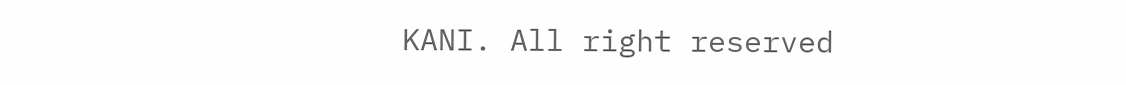KANI. All right reserved